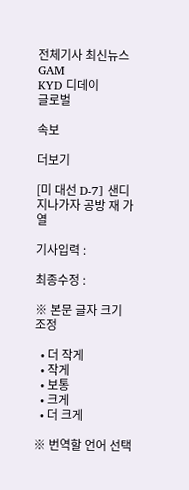전체기사 최신뉴스 GAM
KYD 디데이
글로벌

속보

더보기

[미 대선 D-7] 샌디 지나가자 공방 재 가열

기사입력 :

최종수정 :

※ 본문 글자 크기 조정

  • 더 작게
  • 작게
  • 보통
  • 크게
  • 더 크게

※ 번역할 언어 선택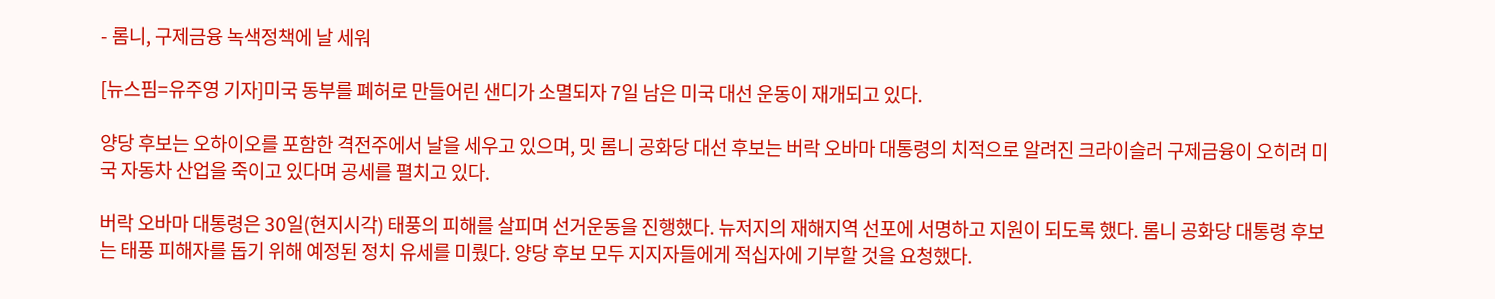- 롬니, 구제금융 녹색정책에 날 세워

[뉴스핌=유주영 기자]미국 동부를 폐허로 만들어린 샌디가 소멸되자 7일 남은 미국 대선 운동이 재개되고 있다.

양당 후보는 오하이오를 포함한 격전주에서 날을 세우고 있으며, 밋 롬니 공화당 대선 후보는 버락 오바마 대통령의 치적으로 알려진 크라이슬러 구제금융이 오히려 미국 자동차 산업을 죽이고 있다며 공세를 펼치고 있다.

버락 오바마 대통령은 30일(현지시각) 태풍의 피해를 살피며 선거운동을 진행했다. 뉴저지의 재해지역 선포에 서명하고 지원이 되도록 했다. 롬니 공화당 대통령 후보는 태풍 피해자를 돕기 위해 예정된 정치 유세를 미뤘다. 양당 후보 모두 지지자들에게 적십자에 기부할 것을 요청했다.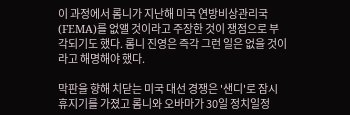이 과정에서 롬니가 지난해 미국 연방비상관리국(FEMA)를 없앨 것이라고 주장한 것이 쟁점으로 부각되기도 했다. 롬니 진영은 즉각 그런 일은 없을 것이라고 해명해야 했다.

막판을 향해 치닫는 미국 대선 경쟁은 '샌디'로 잠시 휴지기를 가졌고 롬니와 오바마가 30일 정치일정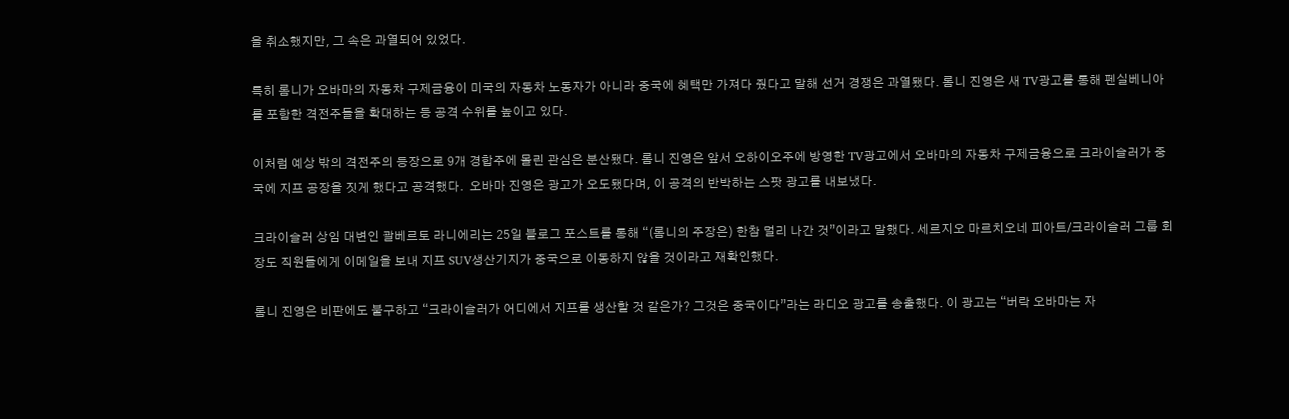을 취소했지만, 그 속은 과열되어 있었다.

특히 롬니가 오바마의 자동차 구제금융이 미국의 자동차 노동자가 아니라 중국에 혜택만 가져다 줬다고 말해 선거 경쟁은 과열됐다. 롬니 진영은 새 TV광고를 통해 펜실베니아를 포함한 격전주들을 확대하는 등 공격 수위를 높이고 있다.

이처럼 예상 밖의 격전주의 등장으로 9개 경합주에 몰린 관심은 분산됐다. 롬니 진영은 앞서 오하이오주에 방영한 TV광고에서 오바마의 자동차 구제금융으로 크라이슬러가 중국에 지프 공장을 짓게 했다고 공격했다.  오바마 진영은 광고가 오도됐다며, 이 공격의 반박하는 스팟 광고를 내보냈다.

크라이슬러 상임 대변인 괄베르토 라니에리는 25일 블로그 포스트를 통해 “(롬니의 주장은) 한참 멀리 나간 것”이라고 말했다. 세르지오 마르치오네 피아트/크라이슬러 그룹 회장도 직원들에게 이메일을 보내 지프 SUV생산기지가 중국으로 이동하지 않을 것이라고 재확인했다.

롬니 진영은 비판에도 불구하고 “크라이슬러가 어디에서 지프를 생산할 것 같은가? 그것은 중국이다”라는 라디오 광고를 송출했다. 이 광고는 “버락 오바마는 자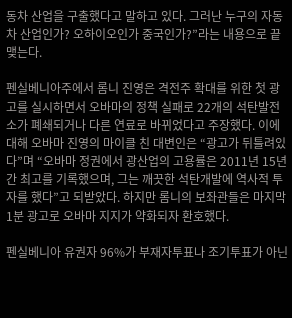동차 산업을 구출했다고 말하고 있다. 그러난 누구의 자동차 산업인가? 오하이오인가 중국인가?”라는 내용으로 끝맺는다.

펜실베니아주에서 롬니 진영은 격전주 확대를 위한 첫 광고를 실시하면서 오바마의 정책 실패로 22개의 석탄발전소가 폐쇄되거나 다른 연료로 바뀌었다고 주장했다. 이에 대해 오바마 진영의 마이클 친 대변인은 “광고가 뒤틀려있다”며 “오바마 정권에서 광산업의 고용률은 2011년 15년간 최고를 기록했으며, 그는 깨끗한 석탄개발에 역사적 투자를 했다”고 되받았다. 하지만 롬니의 보좌관들은 마지막 1분 광고로 오바마 지지가 약화되자 환호했다.

펜실베니아 유권자 96%가 부재자투표나 조기투표가 아닌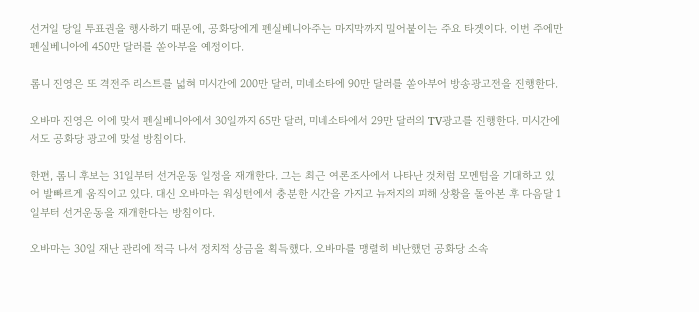선거일 당일 투표권을 행사하기 때문에, 공화당에게 펜실베니아주는 마지막까지 밀어붙이는 주요 타겟이다. 이번 주에만 펜실베니아에 450만 달러를 쏟아부을 예정이다.

롬니 진영은 또 격전주 리스트를 넓혀 미시간에 200만 달러, 미네소타에 90만 달러를 쏟아부어 방송광고전을 진행한다.

오바마 진영은 이에 맞서 펜실베니아에서 30일까지 65만 달러, 미네소타에서 29만 달러의 TV광고를 진행한다. 미시간에서도 공화당 광고에 맞설 방침이다.

한편, 롬니 후보는 31일부터 선거운동 일정을 재개한다. 그는 최근 여론조사에서 나타난 것처럼 모멘텀을 기대하고 있어 발빠르게 움직이고 있다. 대신 오바마는 워싱턴에서 충분한 시간을 가지고 뉴저지의 피해 상황을 돌아본 후 다음달 1일부터 선거운동을 재개한다는 방침이다.

오바마는 30일 재난 관리에 적극 나서 정치적 상금을 획득했다. 오바마를 맹렬히 비난했던 공화당 소속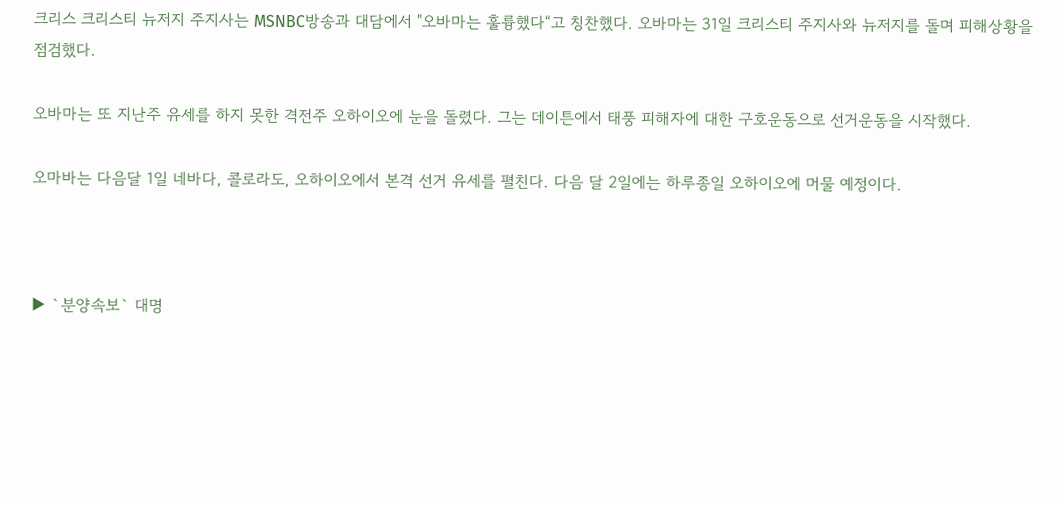크리스 크리스티 뉴저지 주지사는 MSNBC방송과 대담에서 "오바마는 훌륭했다“고 칭찬했다. 오바마는 31일 크리스티 주지사와 뉴저지를 돌며 피해상황을 점검했다.

오바마는 또 지난주 유세를 하지 못한 격전주 오하이오에 눈을 돌렸다. 그는 데이튼에서 태풍 피해자에 대한 구호운동으로 선거운동을 시작했다.

오마바는 다음달 1일 네바다, 콜로라도, 오하이오에서 본격 선거 유세를 펼친다. 다음 달 2일에는 하루종일 오하이오에 머물 예정이다.



▶ `분양속보` 대명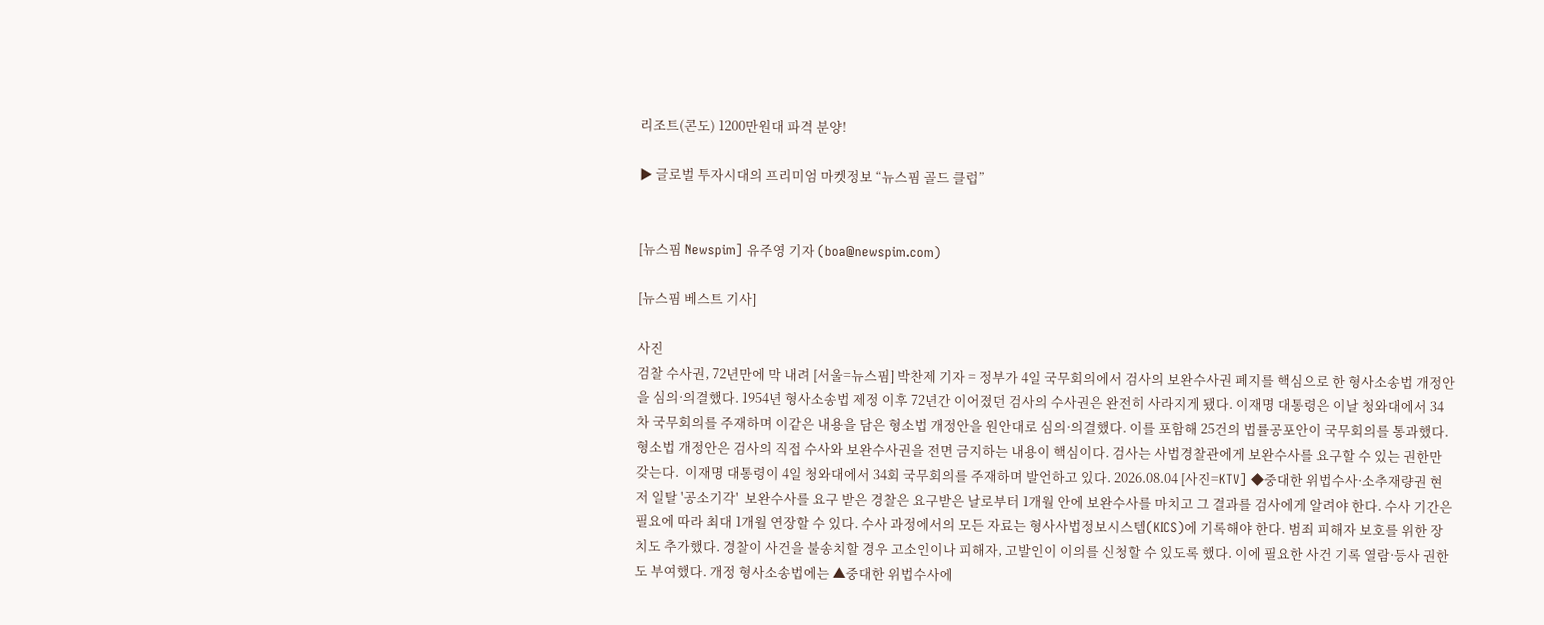리조트(콘도) 1200만원대 파격 분양!

▶ 글로벌 투자시대의 프리미엄 마켓정보 “뉴스핌 골드 클럽”


[뉴스핌 Newspim] 유주영 기자 (boa@newspim.com)

[뉴스핌 베스트 기사]

사진
검찰 수사권, 72년만에 막 내려 [서울=뉴스핌] 박찬제 기자 = 정부가 4일 국무회의에서 검사의 보완수사권 폐지를 핵심으로 한 형사소송법 개정안을 심의·의결했다. 1954년 형사소송법 제정 이후 72년간 이어졌던 검사의 수사권은 완전히 사라지게 됐다. 이재명 대통령은 이날 청와대에서 34차 국무회의를 주재하며 이같은 내용을 담은 형소법 개정안을 원안대로 심의·의결했다. 이를 포함해 25건의 법률공포안이 국무회의를 통과했다. 형소법 개정안은 검사의 직접 수사와 보완수사권을 전면 금지하는 내용이 핵심이다. 검사는 사법경찰관에게 보완수사를 요구할 수 있는 권한만 갖는다.  이재명 대통령이 4일 청와대에서 34회 국무회의를 주재하며 발언하고 있다. 2026.08.04 [사진=KTV] ◆중대한 위법수사·소추재량권 현저 일탈 '공소기각'  보완수사를 요구 받은 경찰은 요구받은 날로부터 1개월 안에 보완수사를 마치고 그 결과를 검사에게 알려야 한다. 수사 기간은 필요에 따라 최대 1개월 연장할 수 있다. 수사 과정에서의 모든 자료는 형사사법정보시스템(KICS)에 기록해야 한다. 범죄 피해자 보호를 위한 장치도 추가했다. 경찰이 사건을 불송치할 경우 고소인이나 피해자, 고발인이 이의를 신청할 수 있도록 했다. 이에 필요한 사건 기록 열람·등사 권한도 부여했다. 개정 형사소송법에는 ▲중대한 위법수사에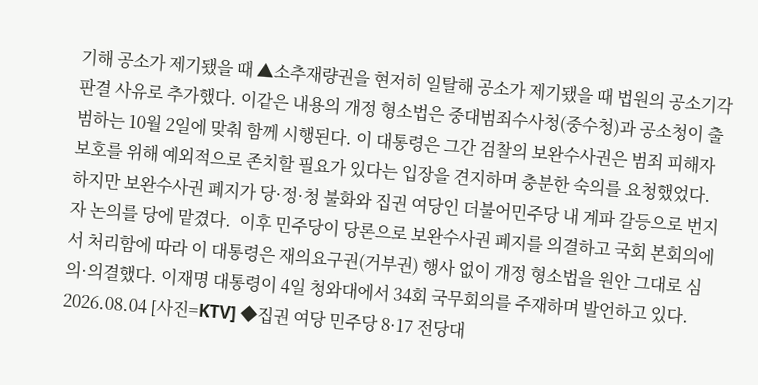기해 공소가 제기됐을 때 ▲소추재량권을 현저히 일탈해 공소가 제기됐을 때 법원의 공소기각 판결 사유로 추가했다. 이같은 내용의 개정 형소법은 중대범죄수사청(중수청)과 공소청이 출범하는 10월 2일에 맞춰 함께 시행된다. 이 대통령은 그간 검찰의 보완수사권은 범죄 피해자 보호를 위해 예외적으로 존치할 필요가 있다는 입장을 견지하며 충분한 숙의를 요청했었다. 하지만 보완수사권 폐지가 당·정·청 불화와 집권 여당인 더불어민주당 내 계파 갈등으로 번지자 논의를 당에 맡겼다.  이후 민주당이 당론으로 보완수사권 폐지를 의결하고 국회 본회의에서 처리함에 따라 이 대통령은 재의요구권(거부권) 행사 없이 개정 형소법을 원안 그대로 심의·의결했다. 이재명 대통령이 4일 청와대에서 34회 국무회의를 주재하며 발언하고 있다. 2026.08.04 [사진=KTV] ◆집권 여당 민주당 8·17 전당대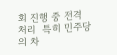회 진행 중 전격 처리  특히 민주당의 차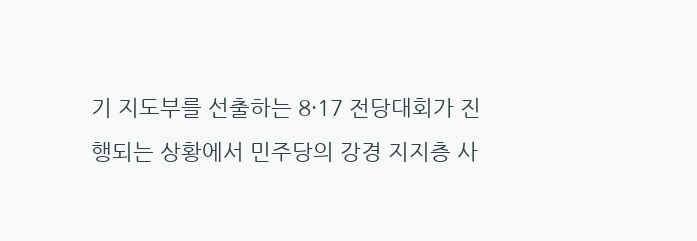기 지도부를 선출하는 8·17 전당대회가 진행되는 상황에서 민주당의 강경 지지층 사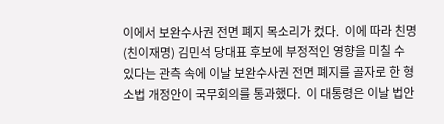이에서 보완수사권 전면 폐지 목소리가 컸다.  이에 따라 친명(친이재명) 김민석 당대표 후보에 부정적인 영향을 미칠 수 있다는 관측 속에 이날 보완수사권 전면 폐지를 골자로 한 형소법 개정안이 국무회의를 통과했다.  이 대통령은 이날 법안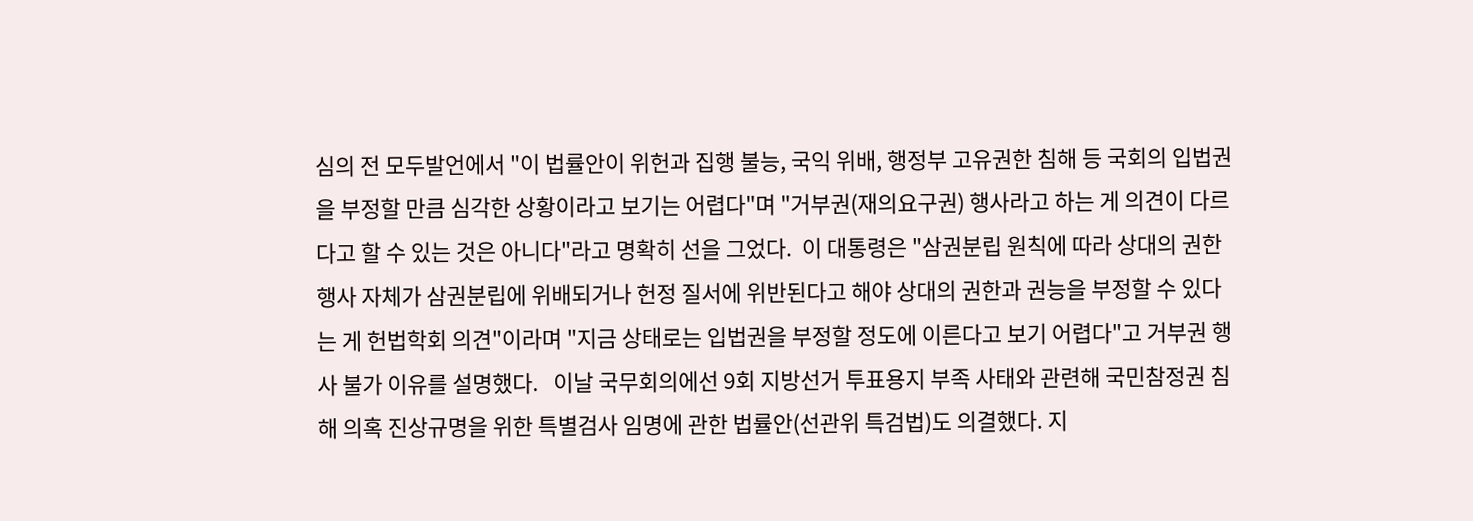심의 전 모두발언에서 "이 법률안이 위헌과 집행 불능, 국익 위배, 행정부 고유권한 침해 등 국회의 입법권을 부정할 만큼 심각한 상황이라고 보기는 어렵다"며 "거부권(재의요구권) 행사라고 하는 게 의견이 다르다고 할 수 있는 것은 아니다"라고 명확히 선을 그었다.  이 대통령은 "삼권분립 원칙에 따라 상대의 권한 행사 자체가 삼권분립에 위배되거나 헌정 질서에 위반된다고 해야 상대의 권한과 권능을 부정할 수 있다는 게 헌법학회 의견"이라며 "지금 상태로는 입법권을 부정할 정도에 이른다고 보기 어렵다"고 거부권 행사 불가 이유를 설명했다.   이날 국무회의에선 9회 지방선거 투표용지 부족 사태와 관련해 국민참정권 침해 의혹 진상규명을 위한 특별검사 임명에 관한 법률안(선관위 특검법)도 의결했다. 지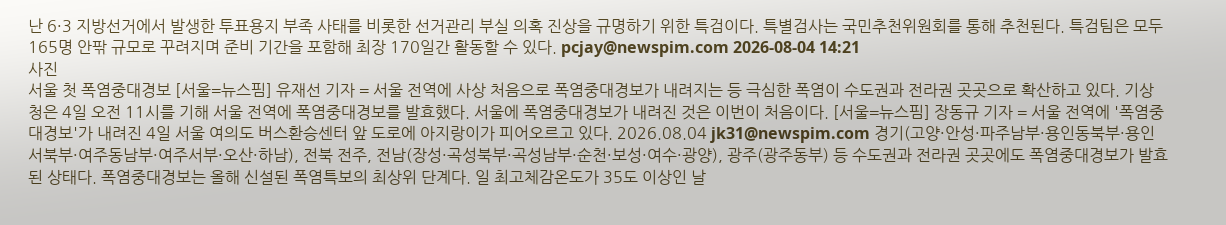난 6·3 지방선거에서 발생한 투표용지 부족 사태를 비롯한 선거관리 부실 의혹 진상을 규명하기 위한 특검이다. 특별검사는 국민추천위원회를 통해 추천된다. 특검팀은 모두 165명 안팎 규모로 꾸려지며 준비 기간을 포함해 최장 170일간 활동할 수 있다. pcjay@newspim.com 2026-08-04 14:21
사진
서울 첫 폭염중대경보 [서울=뉴스핌] 유재선 기자 = 서울 전역에 사상 처음으로 폭염중대경보가 내려지는 등 극심한 폭염이 수도권과 전라권 곳곳으로 확산하고 있다. 기상청은 4일 오전 11시를 기해 서울 전역에 폭염중대경보를 발효했다. 서울에 폭염중대경보가 내려진 것은 이번이 처음이다. [서울=뉴스핌] 장동규 기자 = 서울 전역에 '폭염중대경보'가 내려진 4일 서울 여의도 버스환승센터 앞 도로에 아지랑이가 피어오르고 있다. 2026.08.04 jk31@newspim.com 경기(고양·안성·파주남부·용인동북부·용인서북부·여주동남부·여주서부·오산·하남), 전북 전주, 전남(장성·곡성북부·곡성남부·순천·보성·여수·광양), 광주(광주동부) 등 수도권과 전라권 곳곳에도 폭염중대경보가 발효된 상태다. 폭염중대경보는 올해 신설된 폭염특보의 최상위 단계다. 일 최고체감온도가 35도 이상인 날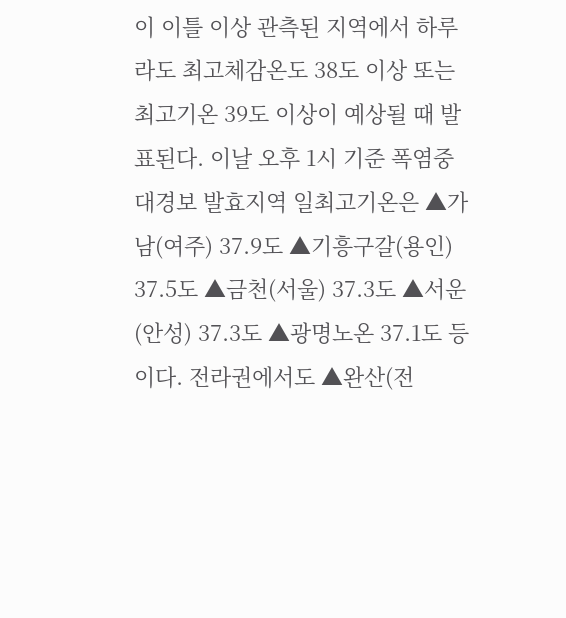이 이틀 이상 관측된 지역에서 하루라도 최고체감온도 38도 이상 또는 최고기온 39도 이상이 예상될 때 발표된다. 이날 오후 1시 기준 폭염중대경보 발효지역 일최고기온은 ▲가남(여주) 37.9도 ▲기흥구갈(용인) 37.5도 ▲금천(서울) 37.3도 ▲서운(안성) 37.3도 ▲광명노온 37.1도 등이다. 전라권에서도 ▲완산(전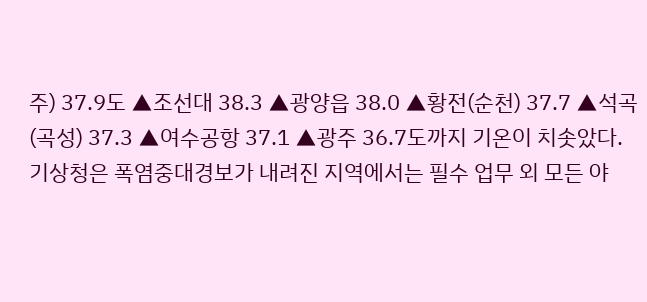주) 37.9도 ▲조선대 38.3 ▲광양읍 38.0 ▲황전(순천) 37.7 ▲석곡(곡성) 37.3 ▲여수공항 37.1 ▲광주 36.7도까지 기온이 치솟았다. 기상청은 폭염중대경보가 내려진 지역에서는 필수 업무 외 모든 야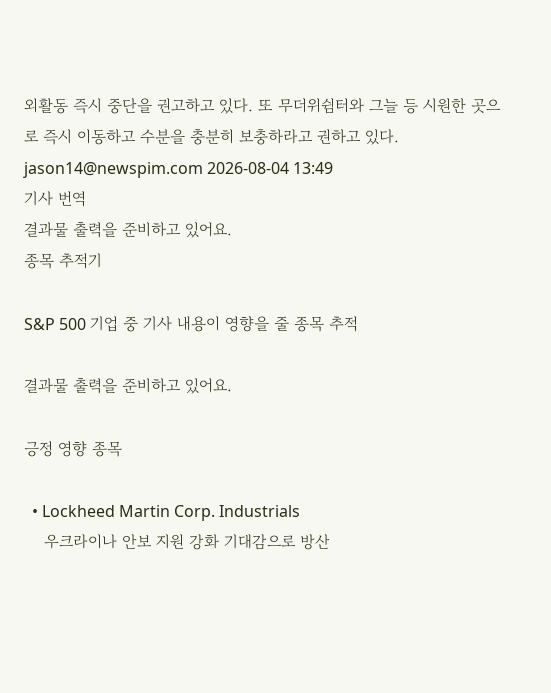외활동 즉시 중단을 권고하고 있다. 또 무더위쉼터와 그늘 등 시원한 곳으로 즉시 이동하고 수분을 충분히 보충하라고 권하고 있다. jason14@newspim.com 2026-08-04 13:49
기사 번역
결과물 출력을 준비하고 있어요.
종목 추적기

S&P 500 기업 중 기사 내용이 영향을 줄 종목 추적

결과물 출력을 준비하고 있어요.

긍정 영향 종목

  • Lockheed Martin Corp. Industrials
    우크라이나 안보 지원 강화 기대감으로 방산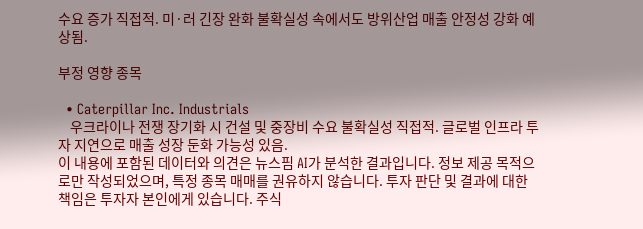수요 증가 직접적. 미·러 긴장 완화 불확실성 속에서도 방위산업 매출 안정성 강화 예상됨.

부정 영향 종목

  • Caterpillar Inc. Industrials
    우크라이나 전쟁 장기화 시 건설 및 중장비 수요 불확실성 직접적. 글로벌 인프라 투자 지연으로 매출 성장 둔화 가능성 있음.
이 내용에 포함된 데이터와 의견은 뉴스핌 AI가 분석한 결과입니다. 정보 제공 목적으로만 작성되었으며, 특정 종목 매매를 권유하지 않습니다. 투자 판단 및 결과에 대한 책임은 투자자 본인에게 있습니다. 주식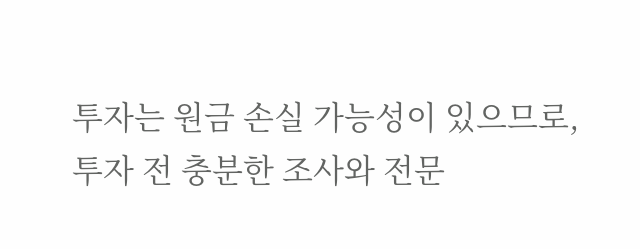투자는 원금 손실 가능성이 있으므로, 투자 전 충분한 조사와 전문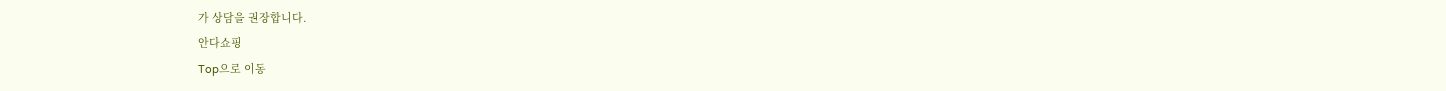가 상담을 권장합니다.
안다쇼핑
Top으로 이동